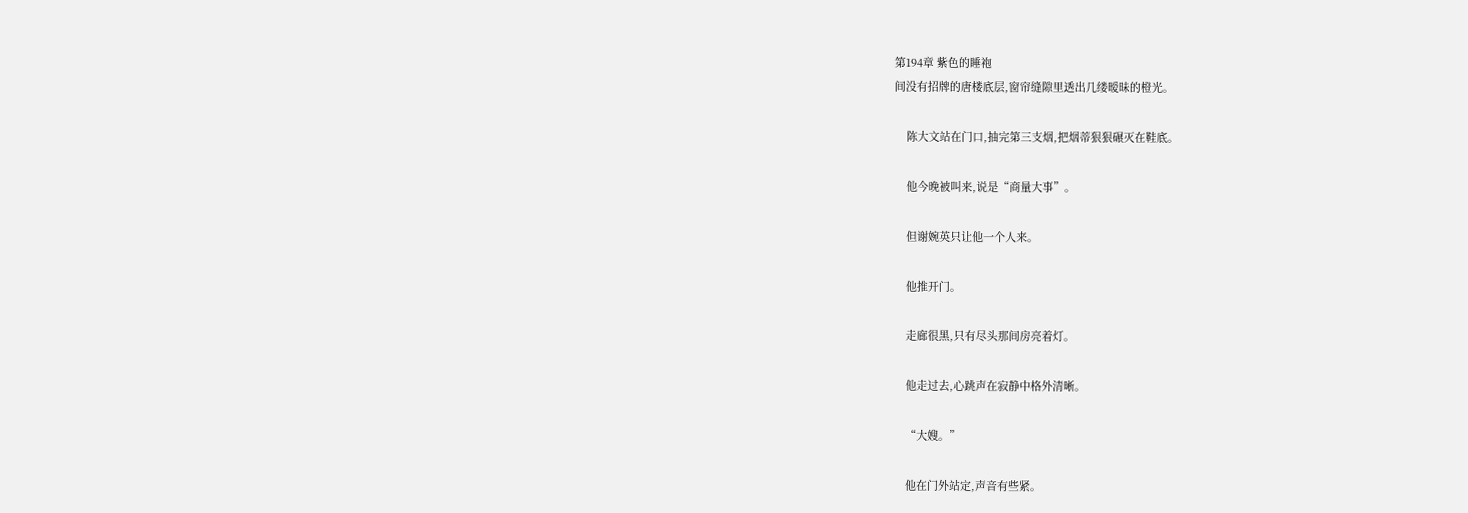第194章 紫色的睡袍
间没有招牌的唐楼底层,窗帘缝隙里透出几缕暧昧的橙光。

    陈大文站在门口,抽完第三支烟,把烟蒂狠狠碾灭在鞋底。

    他今晚被叫来,说是“商量大事”。

    但谢婉英只让他一个人来。

    他推开门。

    走廊很黑,只有尽头那间房亮着灯。

    他走过去,心跳声在寂静中格外清晰。

    “大嫂。”

    他在门外站定,声音有些紧。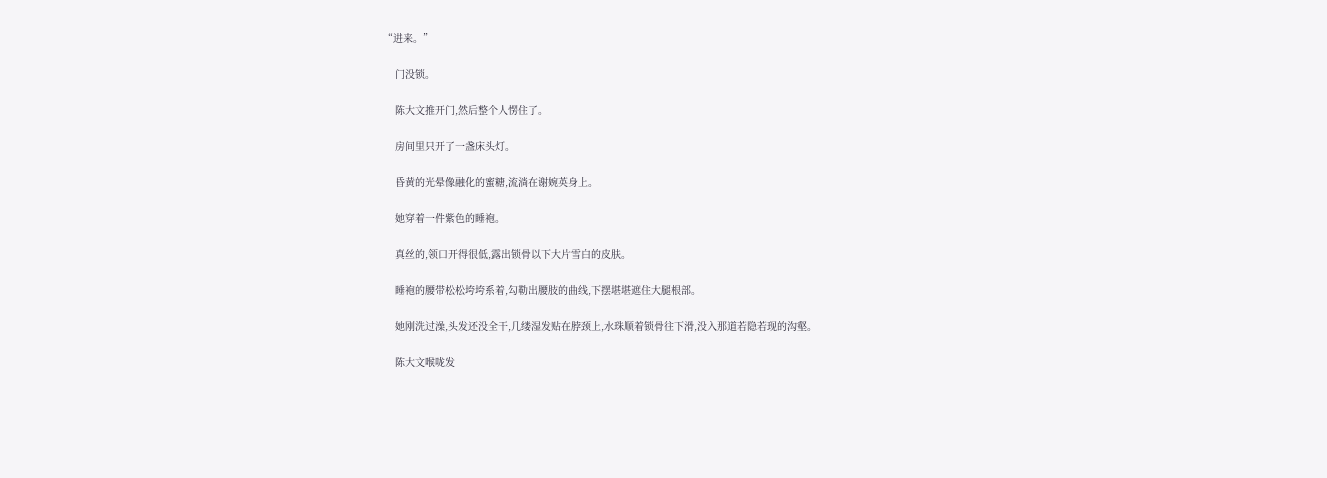“进来。”

    门没锁。

    陈大文推开门,然后整个人愣住了。

    房间里只开了一盏床头灯。

    昏黄的光晕像融化的蜜糖,流淌在谢婉英身上。

    她穿着一件紫色的睡袍。

    真丝的,领口开得很低,露出锁骨以下大片雪白的皮肤。

    睡袍的腰带松松垮垮系着,勾勒出腰肢的曲线,下摆堪堪遮住大腿根部。

    她刚洗过澡,头发还没全干,几缕湿发贴在脖颈上,水珠顺着锁骨往下滑,没入那道若隐若现的沟壑。

    陈大文喉咙发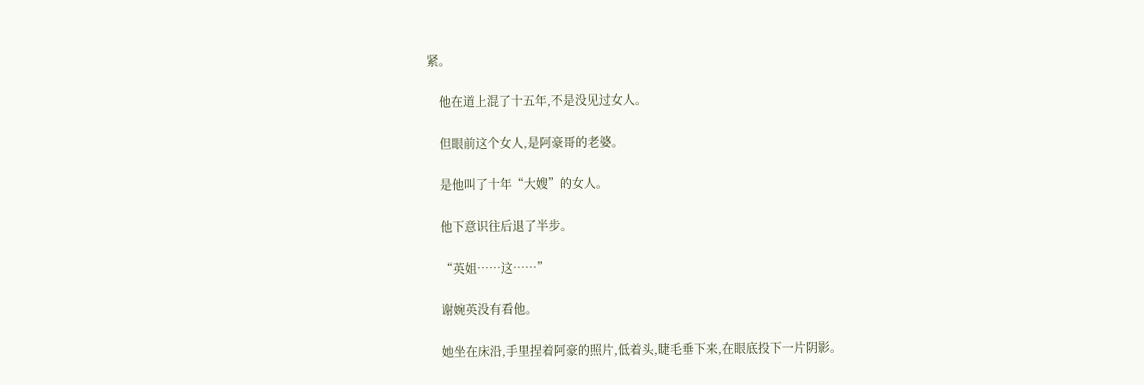紧。

    他在道上混了十五年,不是没见过女人。

    但眼前这个女人,是阿豪哥的老婆。

    是他叫了十年“大嫂”的女人。

    他下意识往后退了半步。

    “英姐……这……”

    谢婉英没有看他。

    她坐在床沿,手里捏着阿豪的照片,低着头,睫毛垂下来,在眼底投下一片阴影。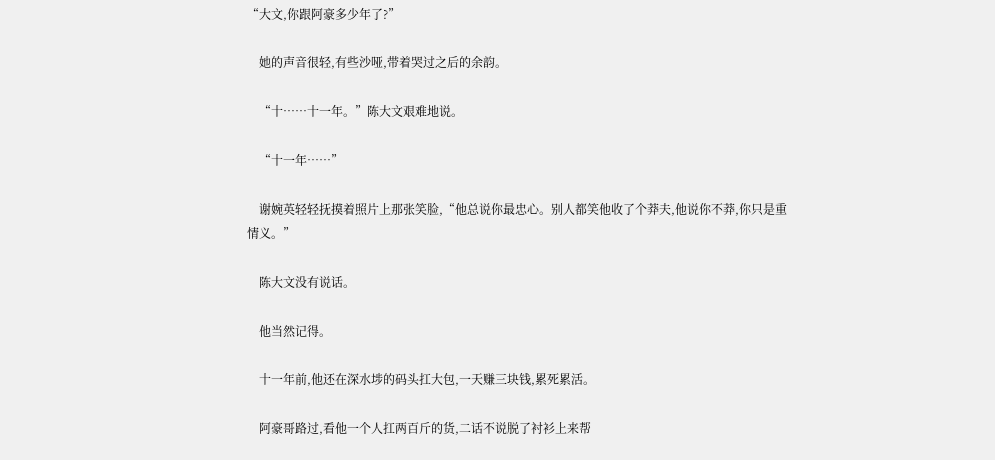“大文,你跟阿豪多少年了?”

    她的声音很轻,有些沙哑,带着哭过之后的余韵。

    “十……十一年。”陈大文艰难地说。

    “十一年……”

    谢婉英轻轻抚摸着照片上那张笑脸,“他总说你最忠心。别人都笑他收了个莽夫,他说你不莽,你只是重情义。”

    陈大文没有说话。

    他当然记得。

    十一年前,他还在深水埗的码头扛大包,一天赚三块钱,累死累活。

    阿豪哥路过,看他一个人扛两百斤的货,二话不说脱了衬衫上来帮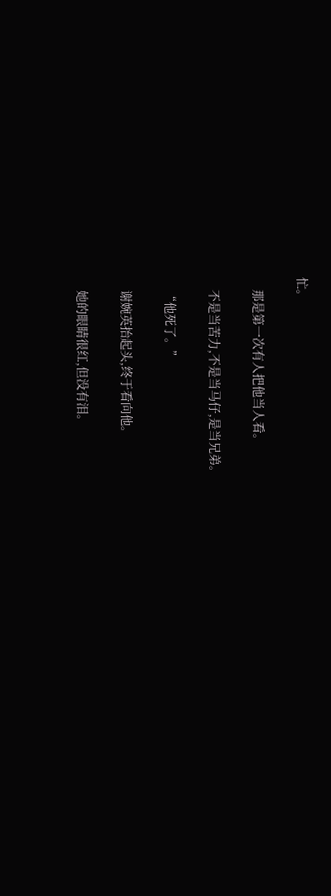忙。

    那是第一次有人把他当人看。

    不是当苦力,不是当马仔,是当兄弟。

    “他死了。”

    谢婉英抬起头,终于看向他。

    她的眼睛很红,但没有泪。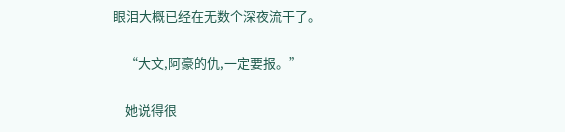眼泪大概已经在无数个深夜流干了。

    “大文,阿豪的仇,一定要报。”

    她说得很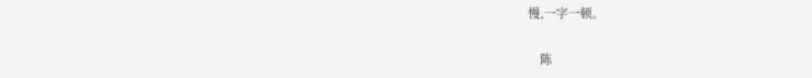慢,一字一顿。

    陈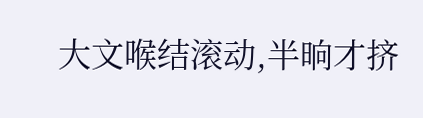大文喉结滚动,半晌才挤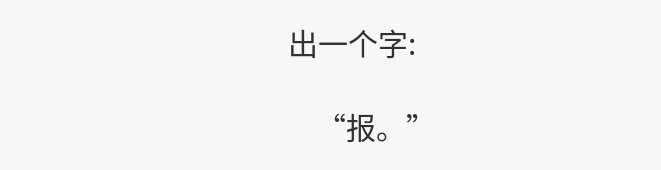出一个字:

    “报。”